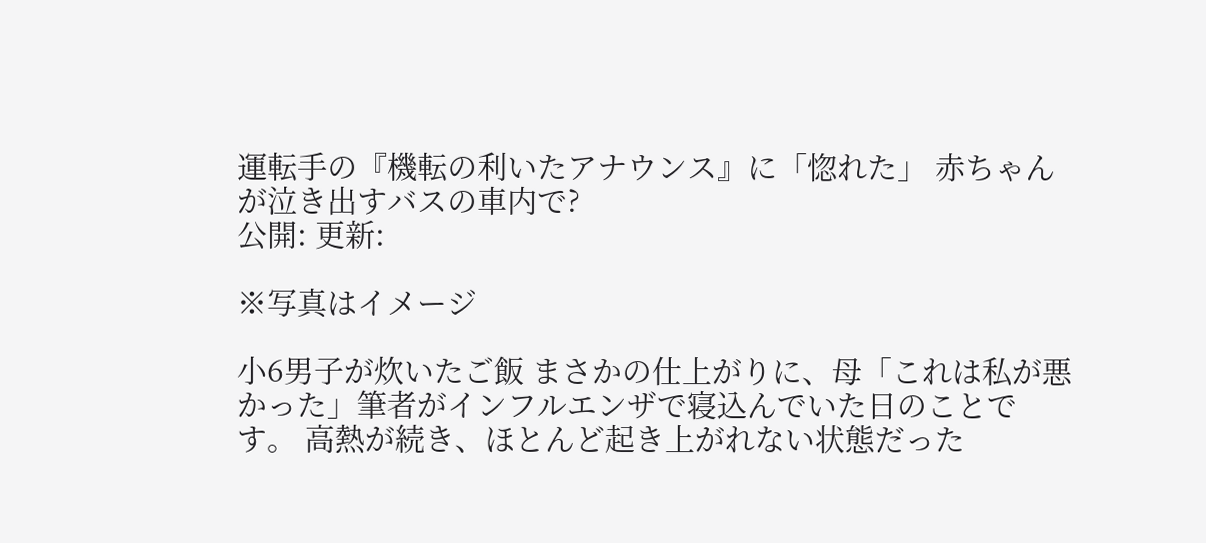運転手の『機転の利いたアナウンス』に「惚れた」 赤ちゃんが泣き出すバスの車内で?
公開: 更新:

※写真はイメージ

小6男子が炊いたご飯 まさかの仕上がりに、母「これは私が悪かった」筆者がインフルエンザで寝込んでいた日のことです。 高熱が続き、ほとんど起き上がれない状態だった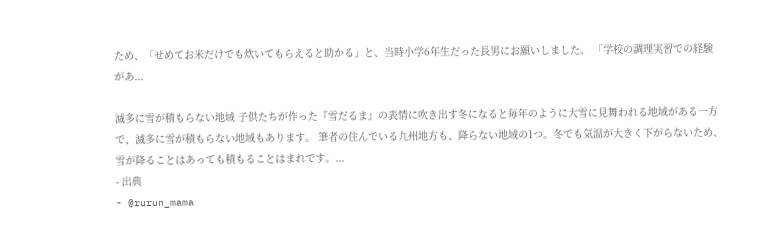ため、「せめてお米だけでも炊いてもらえると助かる」と、当時小学6年生だった長男にお願いしました。 「学校の調理実習での経験があ...

滅多に雪が積もらない地域 子供たちが作った『雪だるま』の表情に吹き出す冬になると毎年のように大雪に見舞われる地域がある一方で、滅多に雪が積もらない地域もあります。 筆者の住んでいる九州地方も、降らない地域の1つ。冬でも気温が大きく下がらないため、雪が降ることはあっても積もることはまれです。...
- 出典
- @rurun_mama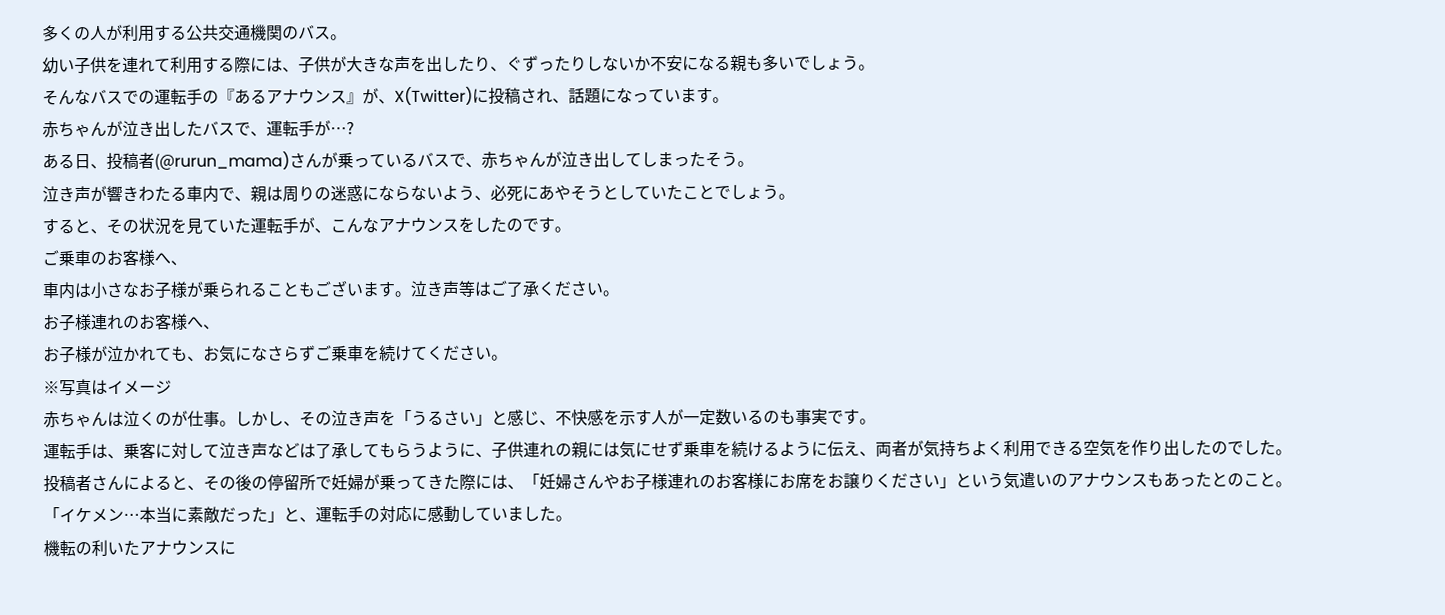多くの人が利用する公共交通機関のバス。
幼い子供を連れて利用する際には、子供が大きな声を出したり、ぐずったりしないか不安になる親も多いでしょう。
そんなバスでの運転手の『あるアナウンス』が、X(Twitter)に投稿され、話題になっています。
赤ちゃんが泣き出したバスで、運転手が…?
ある日、投稿者(@rurun_mama)さんが乗っているバスで、赤ちゃんが泣き出してしまったそう。
泣き声が響きわたる車内で、親は周りの迷惑にならないよう、必死にあやそうとしていたことでしょう。
すると、その状況を見ていた運転手が、こんなアナウンスをしたのです。
ご乗車のお客様へ、
車内は小さなお子様が乗られることもございます。泣き声等はご了承ください。
お子様連れのお客様へ、
お子様が泣かれても、お気になさらずご乗車を続けてください。
※写真はイメージ
赤ちゃんは泣くのが仕事。しかし、その泣き声を「うるさい」と感じ、不快感を示す人が一定数いるのも事実です。
運転手は、乗客に対して泣き声などは了承してもらうように、子供連れの親には気にせず乗車を続けるように伝え、両者が気持ちよく利用できる空気を作り出したのでした。
投稿者さんによると、その後の停留所で妊婦が乗ってきた際には、「妊婦さんやお子様連れのお客様にお席をお譲りください」という気遣いのアナウンスもあったとのこと。
「イケメン…本当に素敵だった」と、運転手の対応に感動していました。
機転の利いたアナウンスに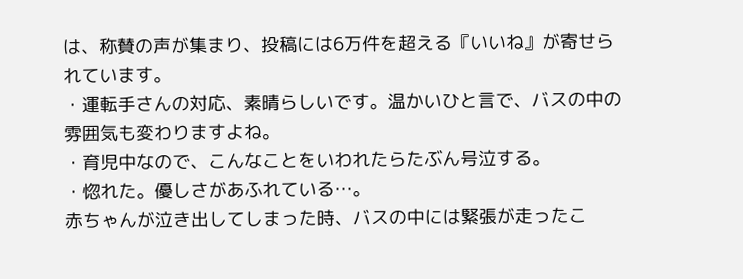は、称賛の声が集まり、投稿には6万件を超える『いいね』が寄せられています。
・運転手さんの対応、素晴らしいです。温かいひと言で、バスの中の雰囲気も変わりますよね。
・育児中なので、こんなことをいわれたらたぶん号泣する。
・惚れた。優しさがあふれている…。
赤ちゃんが泣き出してしまった時、バスの中には緊張が走ったこ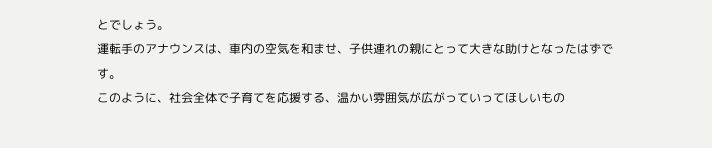とでしょう。
運転手のアナウンスは、車内の空気を和ませ、子供連れの親にとって大きな助けとなったはずです。
このように、社会全体で子育てを応援する、温かい雰囲気が広がっていってほしいもの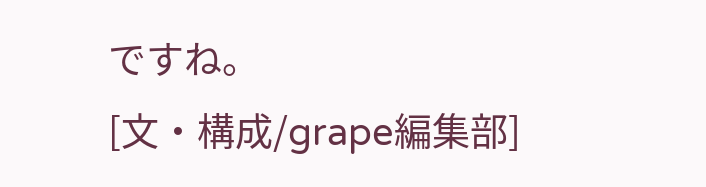ですね。
[文・構成/grape編集部]